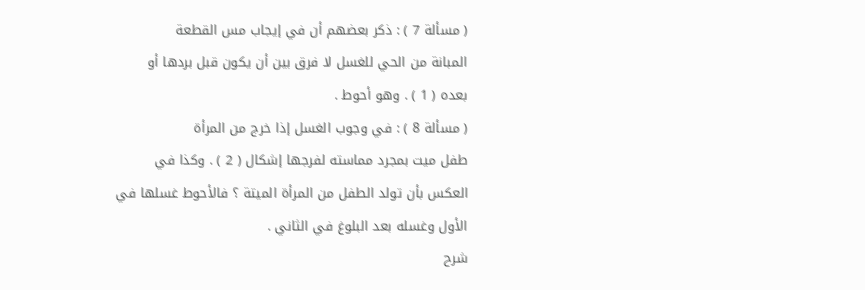( مسألة 7 ) : ذكر بعضهم أن في إيجاب مس القطعة
المبانة من الحي للغسل لا فرق بين أن يكون قبل بردها أو
بعده ( 1 ) . وهو أحوط .
( مسألة 8 ) : في وجوب الغسل إذا خرج من المرأة
طفل ميت بمجرد مماسته لفرجها إشكال ( 2 ) . وكذا في
العكس بأن تولد الطفل من المرأة الميتة ؟ فالأحوط غسلها في
الأول وغسله بعد البلوغ في الثاني .
شرح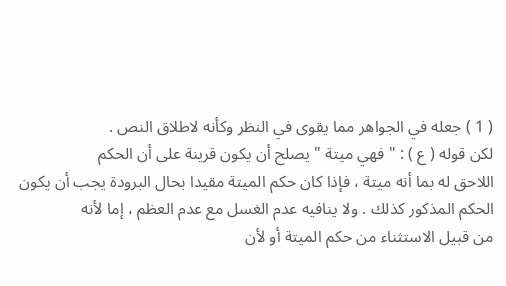( 1 ) جعله في الجواهر مما يقوى في النظر وكأنه لاطلاق النص .
لكن قوله ( ع ) : " فهي ميتة " يصلح أن يكون قرينة على أن الحكم
اللاحق له بما أنه ميتة ، فإذا كان حكم الميتة مقيدا بحال البرودة يجب أن يكون
الحكم المذكور كذلك . ولا ينافيه عدم الغسل مع عدم العظم ، إما لأنه
من قبيل الاستثناء من حكم الميتة أو لأن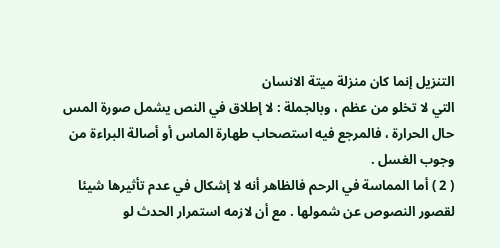التنزيل إنما كان منزلة ميتة الانسان
التي لا تخلو من عظم ، وبالجملة : لا إطلاق في النص يشمل صورة المس
حال الحرارة ، فالمرجع فيه استصحاب طهارة الماس أو أصالة البراءة من
وجوب الغسل .
( 2 ) أما المماسة في الرحم فالظاهر أنه لا إشكال في عدم تأثيرها شيئا
لقصور النصوص عن شمولها . مع أن لازمه استمرار الحدث لو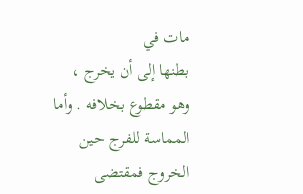مات في
بطنها إلى أن يخرج ، وهو مقطوع بخلافه . وأما المماسة للفرج حين
الخروج فمقتضى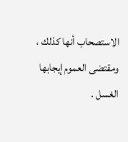الاستصحاب أنها كذلك ، ومقتضى العموم إيجابها الغسل .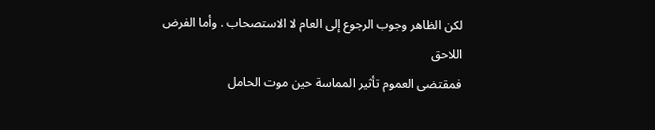لكن الظاهر وجوب الرجوع إلى العام لا الاستصحاب . وأما الفرض اللاحق
فمقتضى العموم تأثير المماسة حين موت الحامل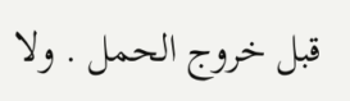قبل خروج الحمل . ولا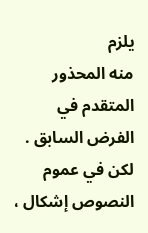يلزم
منه المحذور المتقدم في الفرض السابق . لكن في عموم النصوص إشكال ،